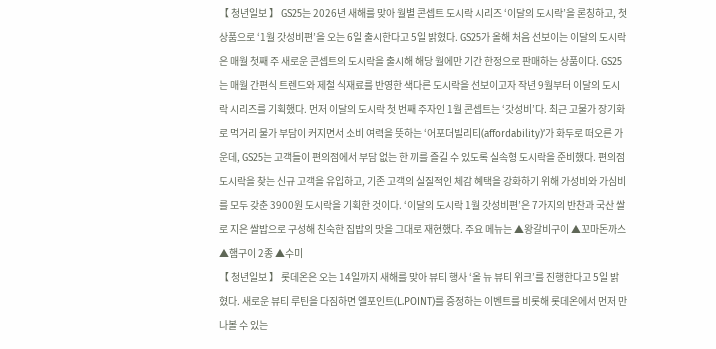【 청년일보 】 GS25는 2026년 새해를 맞아 월별 콘셉트 도시락 시리즈 ‘이달의 도시락’을 론칭하고, 첫 상품으로 ‘1월 갓성비편’을 오는 6일 출시한다고 5일 밝혔다. GS25가 올해 처음 선보이는 이달의 도시락은 매월 첫째 주 새로운 콘셉트의 도시락을 출시해 해당 월에만 기간 한정으로 판매하는 상품이다. GS25는 매월 간편식 트렌드와 제철 식재료를 반영한 색다른 도시락을 선보이고자 작년 9월부터 이달의 도시락 시리즈를 기획했다. 먼저 이달의 도시락 첫 번째 주자인 1월 콘셉트는 ‘갓성비’다. 최근 고물가 장기화로 먹거리 물가 부담이 커지면서 소비 여력을 뜻하는 ‘어포더빌리티(affordability)’가 화두로 떠오른 가운데, GS25는 고객들이 편의점에서 부담 없는 한 끼를 즐길 수 있도록 실속형 도시락을 준비했다. 편의점 도시락을 찾는 신규 고객을 유입하고, 기존 고객의 실질적인 체감 혜택을 강화하기 위해 가성비와 가심비를 모두 갖춘 3900원 도시락을 기획한 것이다. ‘이달의 도시락 1월 갓성비편’은 7가지의 반찬과 국산 쌀로 지은 쌀밥으로 구성해 친숙한 집밥의 맛을 그대로 재현했다. 주요 메뉴는 ▲왕갈비구이 ▲꼬마돈까스 ▲햄구이 2종 ▲수미
【 청년일보 】 롯데온은 오는 14일까지 새해를 맞아 뷰티 행사 ‘올 뉴 뷰티 위크’를 진행한다고 5일 밝혔다. 새로운 뷰티 루틴을 다짐하면 엘포인트(L.POINT)를 증정하는 이벤트를 비롯해 롯데온에서 먼저 만나볼 수 있는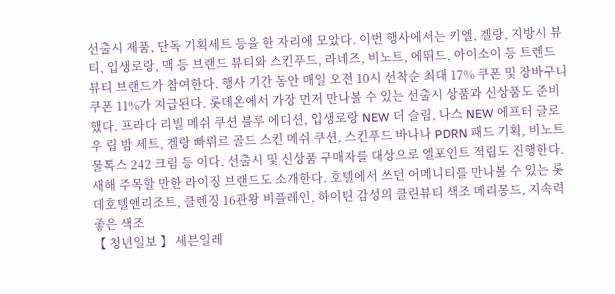선출시 제품, 단독 기획세트 등을 한 자리에 모았다. 이번 행사에서는 키엘, 겔랑, 지방시 뷰티, 입생로랑, 맥 등 브랜드 뷰티와 스킨푸드, 라네즈, 비노트, 에뛰드, 아이소이 등 트렌드 뷰티 브랜드가 참여한다. 행사 기간 동안 매일 오전 10시 선착순 최대 17% 쿠폰 및 장바구니 쿠폰 11%가 지급된다. 롯데온에서 가장 먼저 만나볼 수 있는 선출시 상품과 신상품도 준비했다. 프라다 리빌 메쉬 쿠션 블루 에디션, 입생로랑 NEW 더 슬림, 나스 NEW 에프터 글로우 립 밤 세트, 겔랑 빠뤼르 골드 스킨 메쉬 쿠션, 스킨푸드 바나나 PDRN 패드 기획, 비노트 물톡스 242 크림 등 이다. 선출시 및 신상품 구매자를 대상으로 엘포인트 적립도 진행한다. 새해 주목할 만한 라이징 브랜드도 소개한다. 호텔에서 쓰던 어메니티를 만나볼 수 있는 롯데호텔앤리조트, 클렌징 16관왕 비플레인, 하이틴 감성의 클린뷰티 색조 메리몽드, 지속력 좋은 색조
【 청년일보 】 세븐일레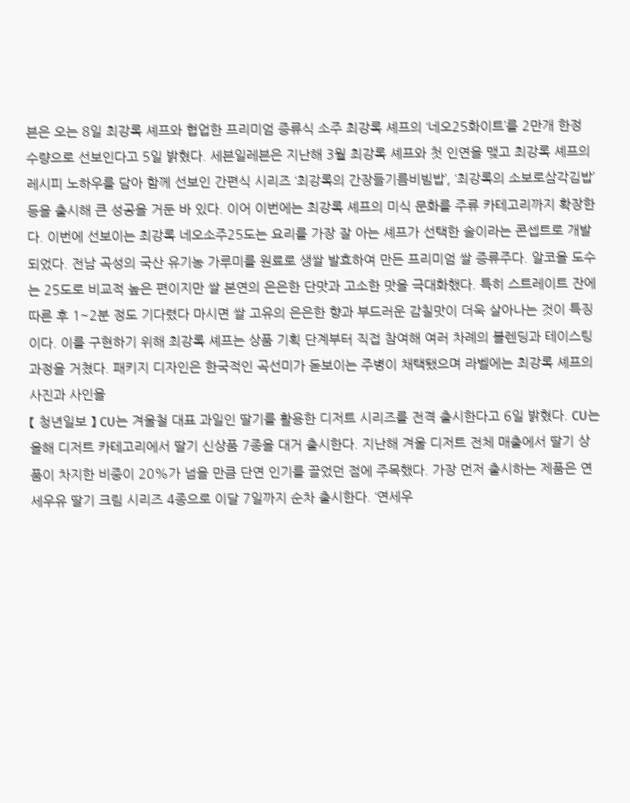븐은 오는 8일 최강록 셰프와 협업한 프리미엄 증류식 소주 최강록 셰프의 ‘네오25화이트’를 2만개 한정 수량으로 선보인다고 5일 밝혔다. 세븐일레븐은 지난해 3월 최강록 셰프와 첫 인연을 맺고 최강록 셰프의 레시피 노하우를 담아 함께 선보인 간편식 시리즈 ‘최강록의 간장들기름비빔밥’, ‘최강록의 소보로삼각김밥’ 등을 출시해 큰 성공을 거둔 바 있다. 이어 이번에는 최강록 셰프의 미식 문화를 주류 카테고리까지 확장한다. 이번에 선보이는 최강록 네오소주25도는 요리를 가장 잘 아는 셰프가 선택한 술이라는 콘셉트로 개발되었다. 전남 곡성의 국산 유기농 가루미를 원료로 생쌀 발효하여 만든 프리미엄 쌀 증류주다. 알코올 도수는 25도로 비교적 높은 편이지만 쌀 본연의 은은한 단맛과 고소한 맛을 극대화했다. 특히 스트레이트 잔에 따른 후 1~2분 정도 기다렸다 마시면 쌀 고유의 은은한 향과 부드러운 감칠맛이 더욱 살아나는 것이 특징이다. 이를 구현하기 위해 최강록 셰프는 상품 기획 단계부터 직접 참여해 여러 차례의 블렌딩과 테이스팅 과정을 거쳤다. 패키지 디자인은 한국적인 곡선미가 돋보이는 주병이 채택됐으며 라벨에는 최강록 셰프의 사진과 사인을
【 청년일보 】 CU는 겨울철 대표 과일인 딸기를 활용한 디저트 시리즈를 전격 출시한다고 6일 밝혔다. CU는 올해 디저트 카테고리에서 딸기 신상품 7종을 대거 출시한다. 지난해 겨울 디저트 전체 매출에서 딸기 상품이 차지한 비중이 20%가 넘을 만큼 단연 인기를 끌었던 점에 주목했다. 가장 먼저 출시하는 제품은 연세우유 딸기 크림 시리즈 4종으로 이달 7일까지 순차 출시한다. ‘연세우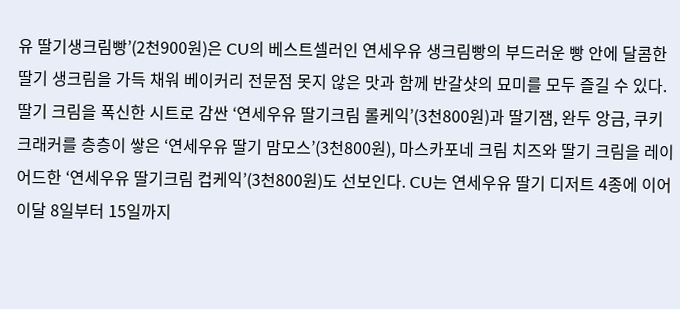유 딸기생크림빵’(2천900원)은 CU의 베스트셀러인 연세우유 생크림빵의 부드러운 빵 안에 달콤한 딸기 생크림을 가득 채워 베이커리 전문점 못지 않은 맛과 함께 반갈샷의 묘미를 모두 즐길 수 있다. 딸기 크림을 폭신한 시트로 감싼 ‘연세우유 딸기크림 롤케익’(3천800원)과 딸기잼, 완두 앙금, 쿠키 크래커를 층층이 쌓은 ‘연세우유 딸기 맘모스’(3천800원), 마스카포네 크림 치즈와 딸기 크림을 레이어드한 ‘연세우유 딸기크림 컵케익’(3천800원)도 선보인다. CU는 연세우유 딸기 디저트 4종에 이어 이달 8일부터 15일까지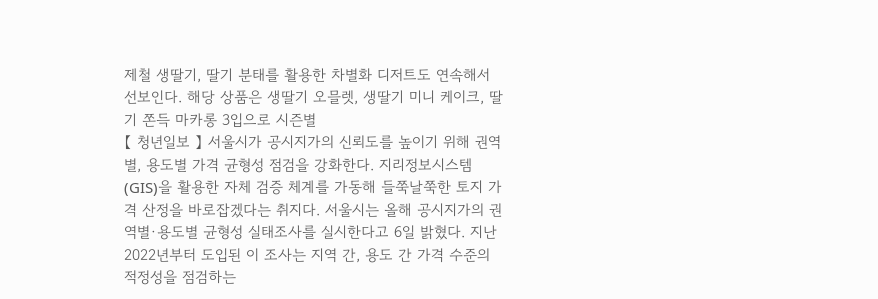제철 생딸기, 딸기 분태를 활용한 차별화 디저트도 연속해서 선보인다. 해당 상품은 생딸기 오믈렛, 생딸기 미니 케이크, 딸기 쫀득 마카롱 3입으로 시즌별
【 청년일보 】 서울시가 공시지가의 신뢰도를 높이기 위해 권역별, 용도별 가격 균형성 점검을 강화한다. 지리정보시스템(GIS)을 활용한 자체 검증 체계를 가동해 들쭉날쭉한 토지 가격 산정을 바로잡겠다는 취지다. 서울시는 올해 공시지가의 권역별·용도별 균형성 실태조사를 실시한다고 6일 밝혔다. 지난 2022년부터 도입된 이 조사는 지역 간, 용도 간 가격 수준의 적정성을 점검하는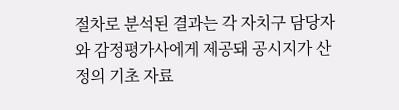절차로 분석된 결과는 각 자치구 담당자와 감정평가사에게 제공돼 공시지가 산정의 기초 자료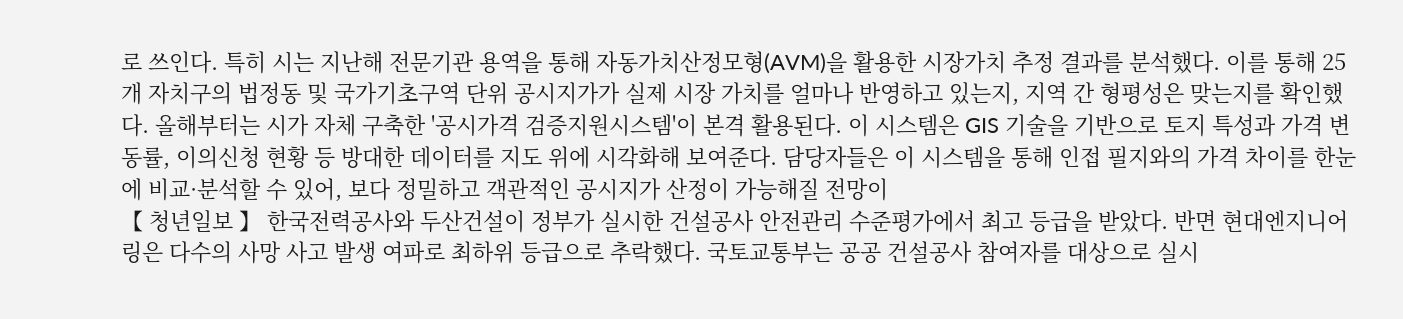로 쓰인다. 특히 시는 지난해 전문기관 용역을 통해 자동가치산정모형(AVM)을 활용한 시장가치 추정 결과를 분석했다. 이를 통해 25개 자치구의 법정동 및 국가기초구역 단위 공시지가가 실제 시장 가치를 얼마나 반영하고 있는지, 지역 간 형평성은 맞는지를 확인했다. 올해부터는 시가 자체 구축한 '공시가격 검증지원시스템'이 본격 활용된다. 이 시스템은 GIS 기술을 기반으로 토지 특성과 가격 변동률, 이의신청 현황 등 방대한 데이터를 지도 위에 시각화해 보여준다. 담당자들은 이 시스템을 통해 인접 필지와의 가격 차이를 한눈에 비교·분석할 수 있어, 보다 정밀하고 객관적인 공시지가 산정이 가능해질 전망이
【 청년일보 】 한국전력공사와 두산건설이 정부가 실시한 건설공사 안전관리 수준평가에서 최고 등급을 받았다. 반면 현대엔지니어링은 다수의 사망 사고 발생 여파로 최하위 등급으로 추락했다. 국토교통부는 공공 건설공사 참여자를 대상으로 실시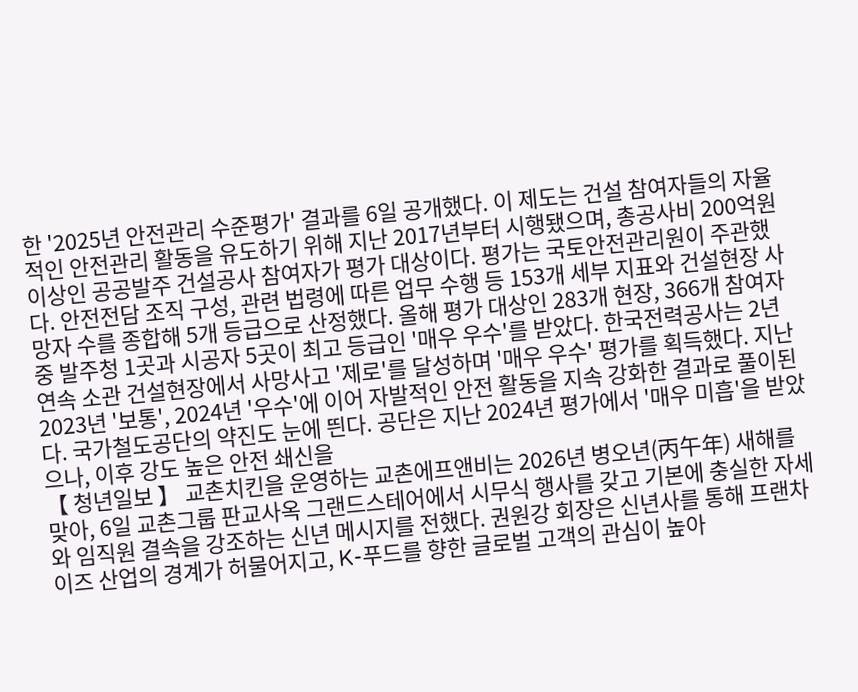한 '2025년 안전관리 수준평가' 결과를 6일 공개했다. 이 제도는 건설 참여자들의 자율적인 안전관리 활동을 유도하기 위해 지난 2017년부터 시행됐으며, 총공사비 200억원 이상인 공공발주 건설공사 참여자가 평가 대상이다. 평가는 국토안전관리원이 주관했다. 안전전담 조직 구성, 관련 법령에 따른 업무 수행 등 153개 세부 지표와 건설현장 사망자 수를 종합해 5개 등급으로 산정했다. 올해 평가 대상인 283개 현장, 366개 참여자 중 발주청 1곳과 시공자 5곳이 최고 등급인 '매우 우수'를 받았다. 한국전력공사는 2년 연속 소관 건설현장에서 사망사고 '제로'를 달성하며 '매우 우수' 평가를 획득했다. 지난 2023년 '보통', 2024년 '우수'에 이어 자발적인 안전 활동을 지속 강화한 결과로 풀이된다. 국가철도공단의 약진도 눈에 띈다. 공단은 지난 2024년 평가에서 '매우 미흡'을 받았으나, 이후 강도 높은 안전 쇄신을
【 청년일보 】 교촌치킨을 운영하는 교촌에프앤비는 2026년 병오년(丙午年) 새해를 맞아, 6일 교촌그룹 판교사옥 그랜드스테어에서 시무식 행사를 갖고 기본에 충실한 자세와 임직원 결속을 강조하는 신년 메시지를 전했다. 권원강 회장은 신년사를 통해 프랜차이즈 산업의 경계가 허물어지고, K-푸드를 향한 글로벌 고객의 관심이 높아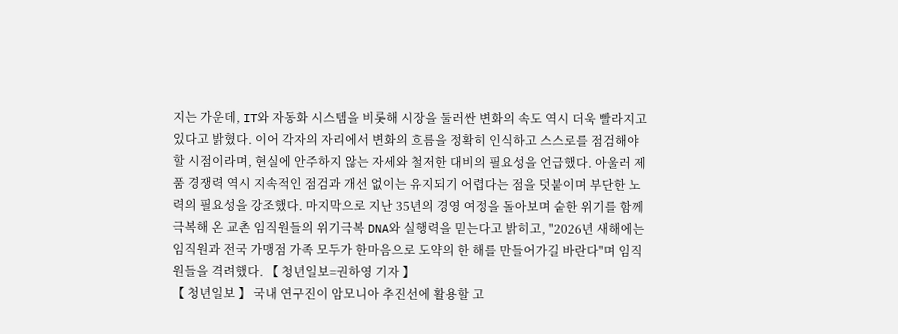지는 가운데, IT와 자동화 시스템을 비롯해 시장을 둘러싼 변화의 속도 역시 더욱 빨라지고 있다고 밝혔다. 이어 각자의 자리에서 변화의 흐름을 정확히 인식하고 스스로를 점검해야 할 시점이라며, 현실에 안주하지 않는 자세와 철저한 대비의 필요성을 언급했다. 아울러 제품 경쟁력 역시 지속적인 점검과 개선 없이는 유지되기 어렵다는 점을 덧붙이며 부단한 노력의 필요성을 강조했다. 마지막으로 지난 35년의 경영 여정을 돌아보며 숱한 위기를 함께 극복해 온 교촌 임직원들의 위기극복 DNA와 실행력을 믿는다고 밝히고, "2026년 새해에는 임직원과 전국 가맹점 가족 모두가 한마음으로 도약의 한 해를 만들어가길 바란다"며 임직원들을 격려했다. 【 청년일보=권하영 기자 】
【 청년일보 】 국내 연구진이 암모니아 추진선에 활용할 고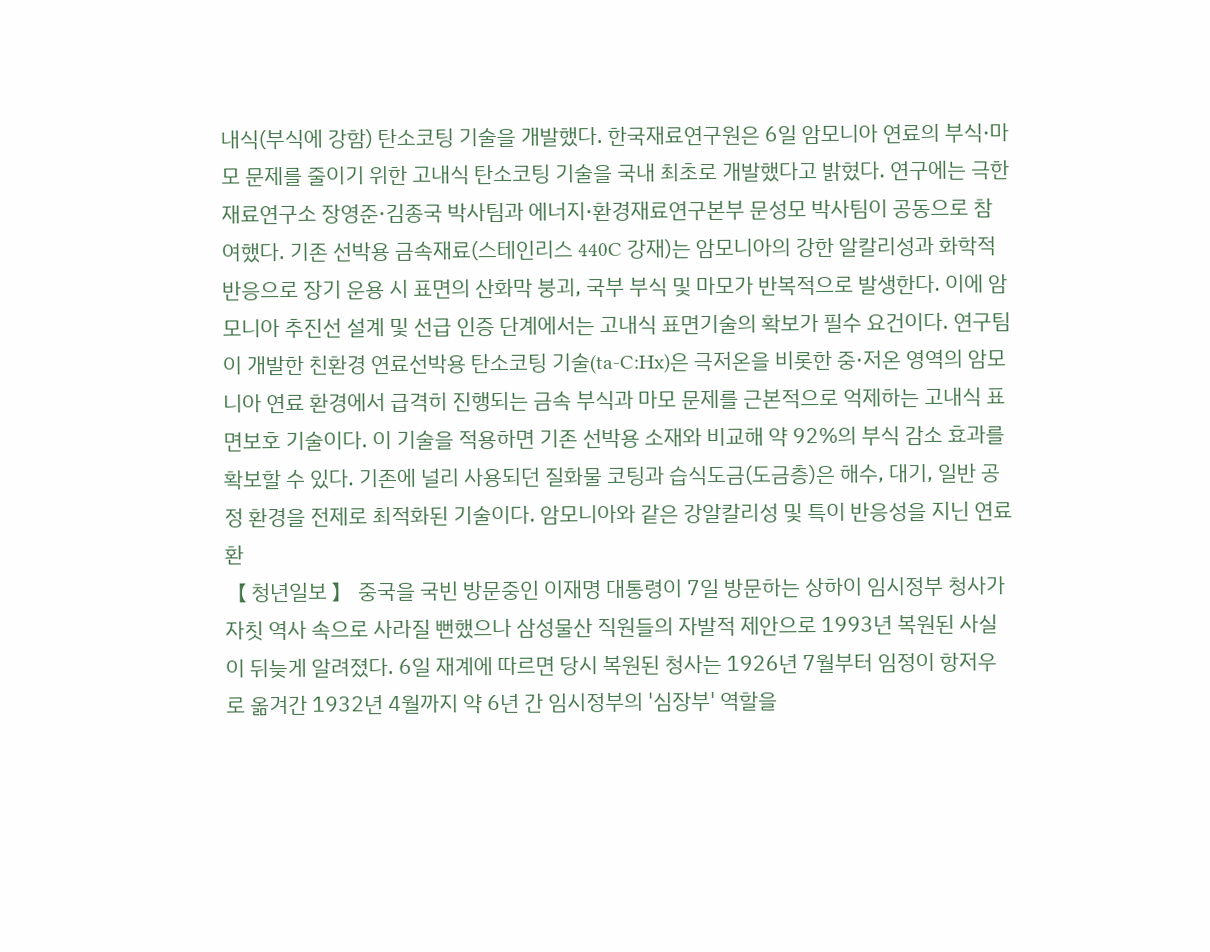내식(부식에 강함) 탄소코팅 기술을 개발했다. 한국재료연구원은 6일 암모니아 연료의 부식·마모 문제를 줄이기 위한 고내식 탄소코팅 기술을 국내 최초로 개발했다고 밝혔다. 연구에는 극한재료연구소 장영준·김종국 박사팀과 에너지·환경재료연구본부 문성모 박사팀이 공동으로 참여했다. 기존 선박용 금속재료(스테인리스 440C 강재)는 암모니아의 강한 알칼리성과 화학적 반응으로 장기 운용 시 표면의 산화막 붕괴, 국부 부식 및 마모가 반복적으로 발생한다. 이에 암모니아 추진선 설계 및 선급 인증 단계에서는 고내식 표면기술의 확보가 필수 요건이다. 연구팀이 개발한 친환경 연료선박용 탄소코팅 기술(ta-C:Hx)은 극저온을 비롯한 중·저온 영역의 암모니아 연료 환경에서 급격히 진행되는 금속 부식과 마모 문제를 근본적으로 억제하는 고내식 표면보호 기술이다. 이 기술을 적용하면 기존 선박용 소재와 비교해 약 92%의 부식 감소 효과를 확보할 수 있다. 기존에 널리 사용되던 질화물 코팅과 습식도금(도금층)은 해수, 대기, 일반 공정 환경을 전제로 최적화된 기술이다. 암모니아와 같은 강알칼리성 및 특이 반응성을 지닌 연료 환
【 청년일보 】 중국을 국빈 방문중인 이재명 대통령이 7일 방문하는 상하이 임시정부 청사가 자칫 역사 속으로 사라질 뻔했으나 삼성물산 직원들의 자발적 제안으로 1993년 복원된 사실이 뒤늦게 알려졌다. 6일 재계에 따르면 당시 복원된 청사는 1926년 7월부터 임정이 항저우로 옮겨간 1932년 4월까지 약 6년 간 임시정부의 '심장부' 역할을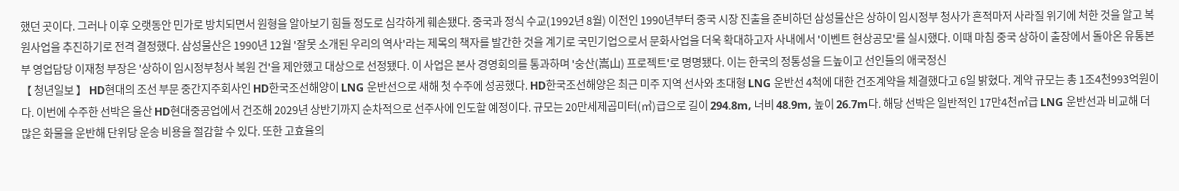했던 곳이다. 그러나 이후 오랫동안 민가로 방치되면서 원형을 알아보기 힘들 정도로 심각하게 훼손됐다. 중국과 정식 수교(1992년 8월) 이전인 1990년부터 중국 시장 진출을 준비하던 삼성물산은 상하이 임시정부 청사가 흔적마저 사라질 위기에 처한 것을 알고 복원사업을 추진하기로 전격 결정했다. 삼성물산은 1990년 12월 '잘못 소개된 우리의 역사'라는 제목의 책자를 발간한 것을 계기로 국민기업으로서 문화사업을 더욱 확대하고자 사내에서 '이벤트 현상공모'를 실시했다. 이때 마침 중국 상하이 출장에서 돌아온 유통본부 영업담당 이재청 부장은 '상하이 임시정부청사 복원 건'을 제안했고 대상으로 선정됐다. 이 사업은 본사 경영회의를 통과하며 '숭산(嵩山) 프로젝트'로 명명됐다. 이는 한국의 정통성을 드높이고 선인들의 애국정신
【 청년일보 】 HD현대의 조선 부문 중간지주회사인 HD한국조선해양이 LNG 운반선으로 새해 첫 수주에 성공했다. HD한국조선해양은 최근 미주 지역 선사와 초대형 LNG 운반선 4척에 대한 건조계약을 체결했다고 6일 밝혔다. 계약 규모는 총 1조4천993억원이다. 이번에 수주한 선박은 울산 HD현대중공업에서 건조해 2029년 상반기까지 순차적으로 선주사에 인도할 예정이다. 규모는 20만세제곱미터(㎥)급으로 길이 294.8m, 너비 48.9m, 높이 26.7m다. 해당 선박은 일반적인 17만4천㎥급 LNG 운반선과 비교해 더 많은 화물을 운반해 단위당 운송 비용을 절감할 수 있다. 또한 고효율의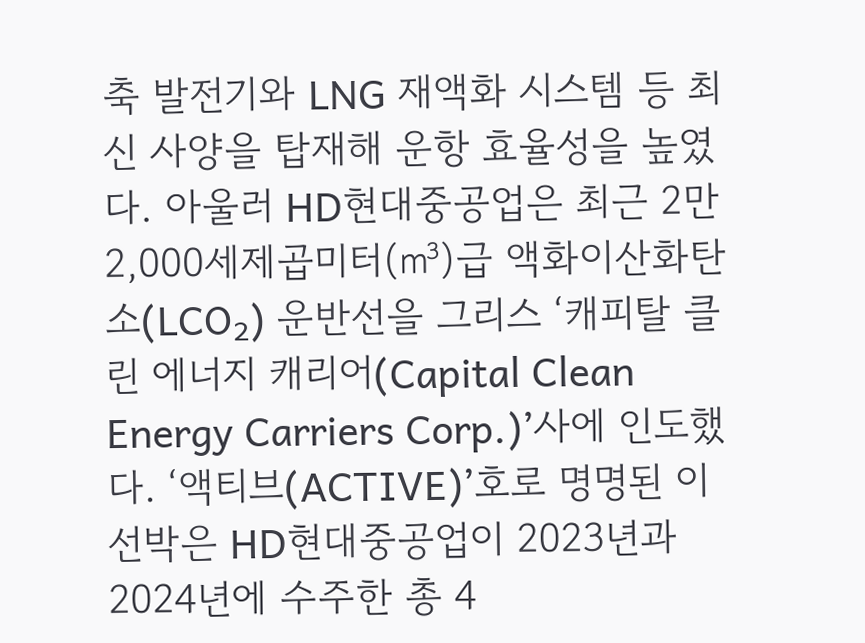축 발전기와 LNG 재액화 시스템 등 최신 사양을 탑재해 운항 효율성을 높였다. 아울러 HD현대중공업은 최근 2만 2,000세제곱미터(㎥)급 액화이산화탄소(LCO₂) 운반선을 그리스 ‘캐피탈 클린 에너지 캐리어(Capital Clean Energy Carriers Corp.)’사에 인도했다. ‘액티브(ACTIVE)’호로 명명된 이 선박은 HD현대중공업이 2023년과 2024년에 수주한 총 4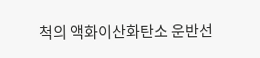척의 액화이산화탄소 운반선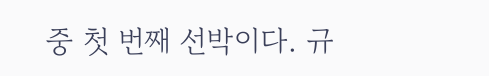중 첫 번째 선박이다. 규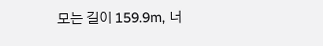모는 길이 159.9m, 너